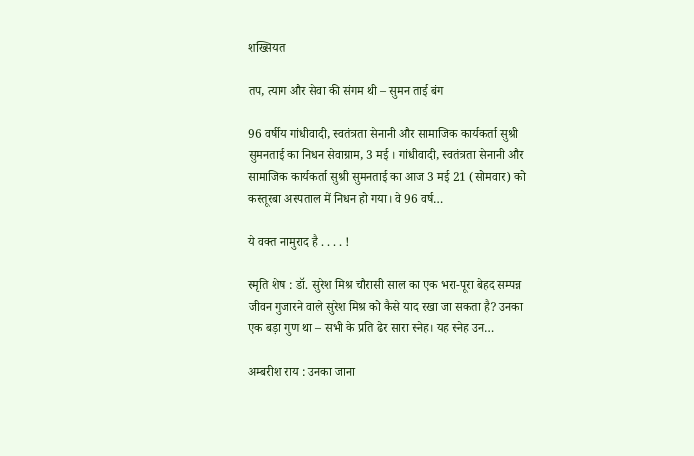शख्सियत

तप, त्‍याग और सेवा की संगम थी – सुमन ताई बंग

96 वर्षीय गांधीवादी, स्वतंत्रता सेनानी और सामाजिक कार्यकर्ता सुश्री सुमनताई का निधन सेवाग्राम, 3 मई । गांधीवादी, स्वतंत्रता सेनानी और सामाजिक कार्यकर्ता सुश्री सुमनताई का आज 3 मई 21 (सोमवार) को कस्तूरबा अस्पताल में निधन हो गया। वे 96 वर्ष…

ये वक्त नामुराद है . . . . !

स्‍मृति शेष : डॉ. सुरेश मिश्र चौरासी साल का एक भरा-पूरा बेहद सम्पन्न जीवन गुजारने वाले सुरेश मिश्र को कैसे याद रखा जा सकता है? उनका एक बड़ा गुण था – सभी के प्रति ढेर सारा स्नेह। यह स्नेह उन…

अम्बरीश राय : उनका जाना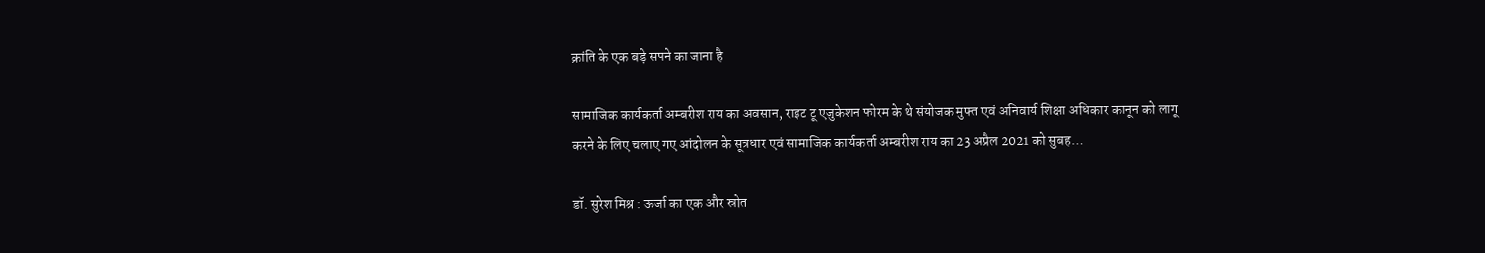क्रांति के एक बड़े सपने का जाना है

सामाजिक कार्यकर्ता अम्बरीश राय का अवसान, राइट टू एजुकेशन फोरम के थे संयोजक मुफ्त एवं अनिवार्य शिक्षा अधिकार कानून को लागू करने के लिए चलाए गए आंदोलन के सूत्रधार एवं सामाजिक कार्यकर्ता अम्बरीश राय का 23 अप्रैल 2021 को सुबह…

डॉ. सुरेश मिश्र : ऊर्जा का एक और स्रोत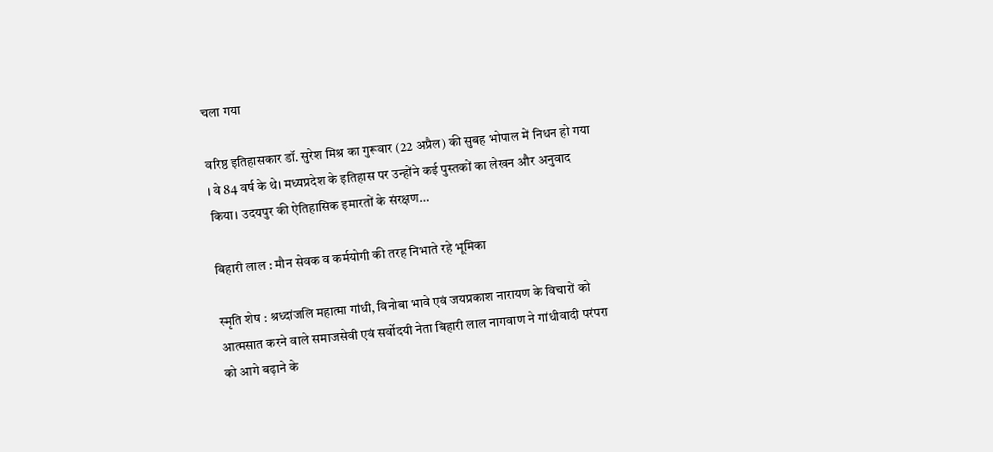चला गया

वरिष्ठ इतिहासकार डॉ. सुरेश मिश्र का गुरूवार (22 अप्रैल) की सुबह भोपाल में निधन हो गया । वे 84 वर्ष के थे। मध्यप्रदेश के इतिहास पर उन्होंने कई पुस्तकों का लेखन और अनुवाद किया। उदयपुर की ऐतिहासिक इमारतों के संरक्षण…

बिहारी लाल : मौन सेवक व कर्मयोगी की तरह निभाते रहे भूमिका

स्‍मृति शेष : श्रध्‍दांजलि महात्मा गांधी, विनोबा भावे एवं जयप्रकाश नारायण के विचारों को आत्मसात करने वाले समाजसेवी एवं सर्वोदयी नेता बिहारी लाल नागवाण ने गांधीवादी परंपरा को आगे बढ़ाने के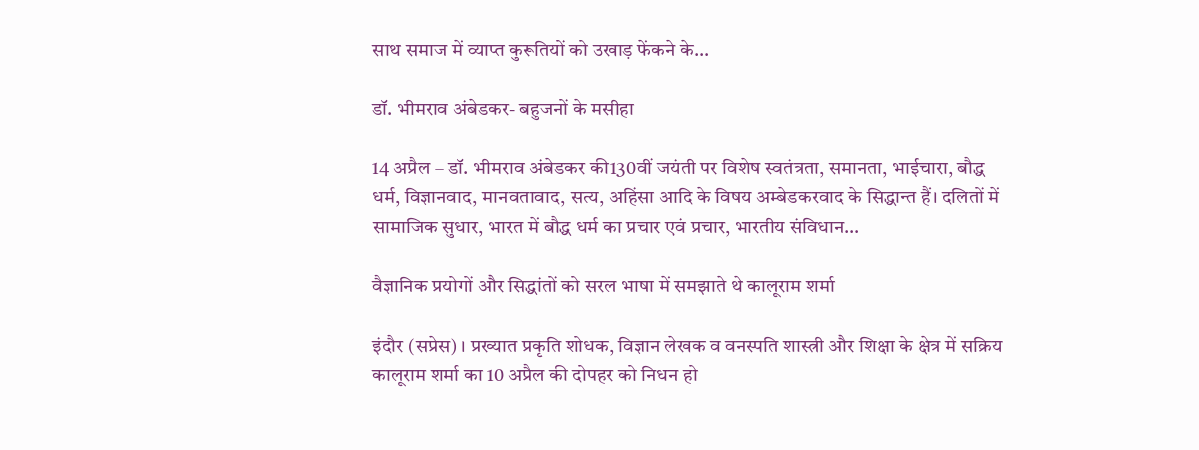साथ समाज में व्याप्त कुरूतियों को उखाड़ फेंकने के…

डॉ. भीमराव अंबेडकर- बहुजनों के मसीहा

14 अप्रैल – डॉ. भीमराव अंबेडकर की130वीं जयंती पर विशेष स्वतंत्रता, समानता, भाईचारा, बौद्ध धर्म, विज्ञानवाद, मानवतावाद, सत्य, अहिंसा आदि के विषय अम्बेडकरवाद के सिद्धान्त हैं। दलितों में सामाजिक सुधार, भारत में बौद्ध धर्म का प्रचार एवं प्रचार, भारतीय संविधान…

वैज्ञानिक प्रयोगों और सिद्धांतों को सरल भाषा में समझाते थे कालूराम शर्मा

इंदौर (सप्रेस) । प्रख्यात प्रकृति शोधक, विज्ञान लेखक व वनस्पति शास्त्री और शिक्षा के क्षेत्र में सक्रिय कालूराम शर्मा का 10 अप्रैल की दोपहर को निधन हो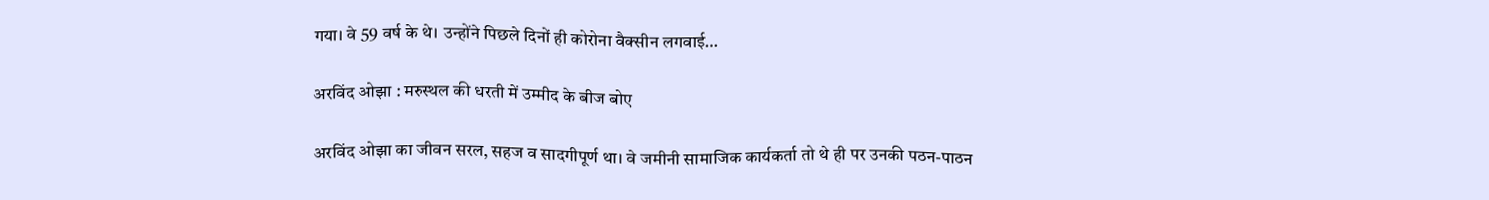गया। वे 59 वर्ष के थे। उन्‍होंने पिछले दिनों ही कोरोना वैक्‍सीन लगवाई…

अरविंद ओझा : मरुस्थल की धरती में उम्मीद के बीज बोए

अरविंद ओझा का जीवन सरल, सहज व सादगीपूर्ण था। वे जमीनी सामाजिक कार्यकर्ता तो थे ही पर उनकी पठन-पाठन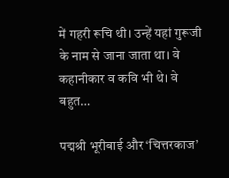में गहरी रूचि थी। उन्हें यहां गुरूजी के नाम से जाना जाता था। वे कहानीकार व कवि भी थे। वे बहुत…

पद्मश्री भूरीबाई और ‘चित्तरकाज’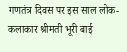गणतंत्र दिवस पर इस साल लोक-कलाकार श्रीमती भूरी बाई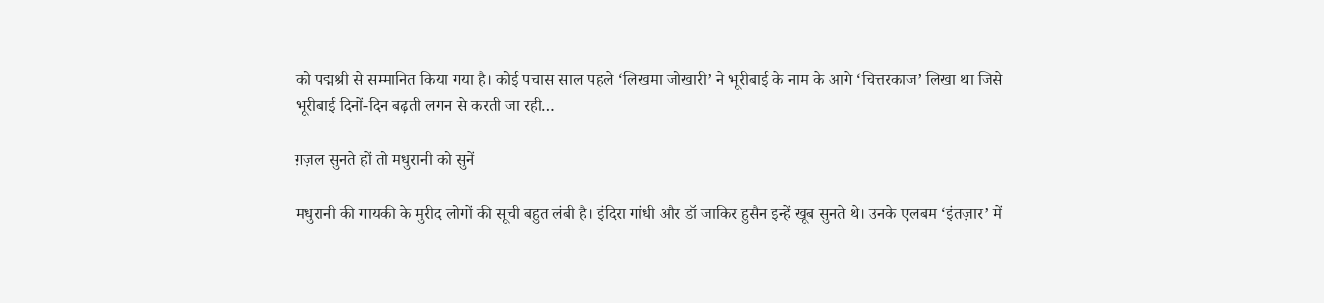को पद्मश्री से सम्मानित किया गया है। कोई पचास साल पहले ‘लिखमा जोखारी’ ने भूरीबाई के नाम के आगे ‘चित्तरकाज’ लिखा था जिसे भूरीबाई दिनों-दिन बढ़ती लगन से करती जा रही…

ग़ज़ल सुनते हों तो मधुरानी को सुनें

मधुरानी की गायकी के मुरीद लोगों की सूची बहुत लंबी है। इंदिरा गांधी और डॉ जाकिर हुसैन इन्हें खूब सुनते थे। उनके एलबम ‘इंतज़ार’ में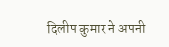दिलीप कुमार ने अपनी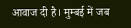आवाज दी है। मुम्बई में जब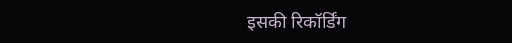इसकी रिकॉर्डिंग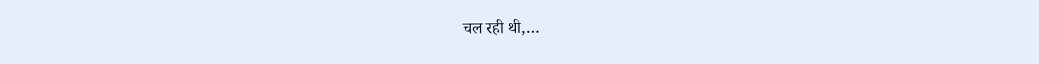चल रही थी,…